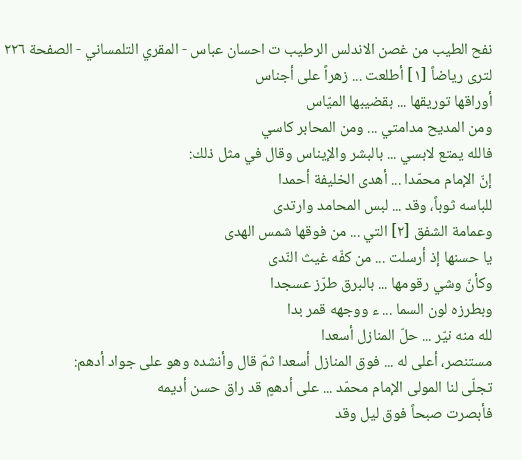نفح الطيب من غصن الاندلس الرطيب ت احسان عباس - المقري التلمساني - الصفحة ٢٢٦
لترى رياضاً [١] أطلعت ... زهراً على أجناس
أوراقها توريقها ... بقضيبها الميّاس
ومن المديح مدامتي ... ومن المحابر كاسي
فالله يمتع لابسي ... بالبشر والإيناس وقال في مثل ذلك:
إنّ الإمام محمّدا ... أهدى الخليفة أحمدا
للباسه ثوباً، وقد ... لبس المحامد وارتدى
وعمامة الشفق [٢] التي ... من فوقها شمس الهدى
يا حسنها إذ أرسلت ... من كفّه غيث النّدى
وكأنّ وشي رقومها ... بالبرق طرّز عسجدا
وبطرزه لون السما ... ء ووجهه قمر بدا
لله منه نيّر ... حلّ المنازل أسعدا
مستنصر، أعلى له ... فوق المنازل أسعدا ثمّ قال وأنشده وهو على جواد أدهم:
تجلّى لنا المولى الإمام محمّد ... على أدهمٍ قد راق حسن أديمه
فأبصرت صبحاً فوق ليل وقد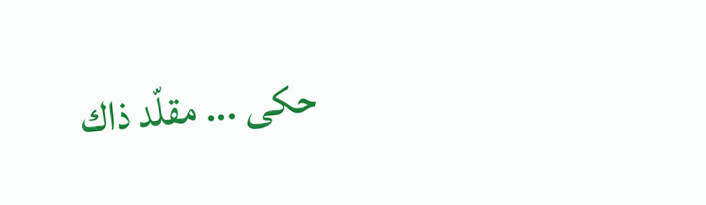حكى ... مقلّد ذاك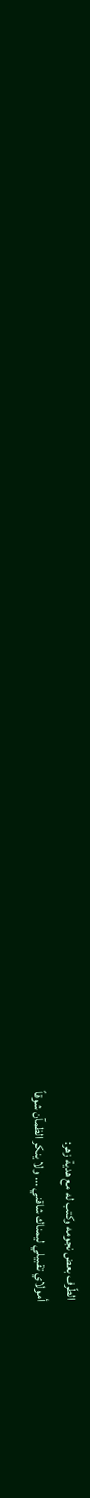الطّرف بعض نجومه وكتب له مع هدية زهر:
أمولاي تقبيلي ليمناك شاقني ... ولا ينكر الظمآن شوقاً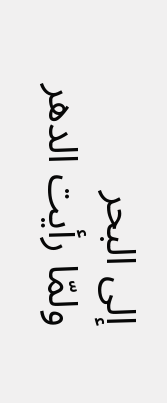إلى البحر
ولمّا رأيت الدهر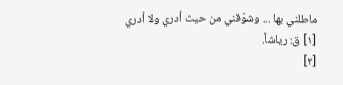ماطلني بها ... وشوّقني من حيث أدري ولا أدري
[١] ق: رياشاً.
[٢]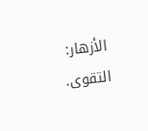الأزهار: التقوى.